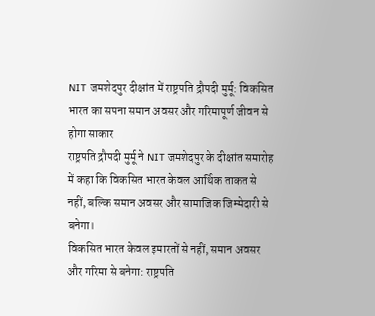NIT जमशेदपुर दीक्षांत में राष्ट्रपति द्रौपदी मुर्मू: विकसित भारत का सपना समान अवसर और गरिमापूर्ण जीवन से होगा साकार
राष्ट्रपति द्रौपदी मुर्मू ने NIT जमशेदपुर के दीक्षांत समारोह में कहा कि विकसित भारत केवल आर्थिक ताकत से नहीं, बल्कि समान अवसर और सामाजिक जिम्मेदारी से बनेगा।
विकसित भारत केवल इमारतों से नहीं, समान अवसर और गरिमा से बनेगा: राष्ट्रपति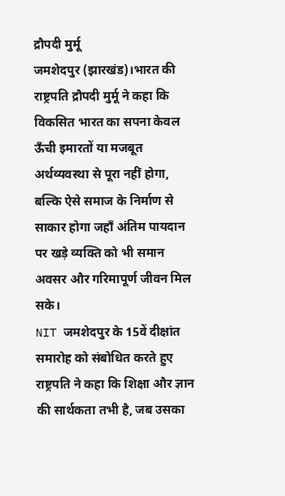द्रौपदी मुर्मू
जमशेदपुर (झारखंड)।भारत की राष्ट्रपति द्रौपदी मुर्मू ने कहा कि विकसित भारत का सपना केवल ऊँची इमारतों या मजबूत अर्थव्यवस्था से पूरा नहीं होगा, बल्कि ऐसे समाज के निर्माण से साकार होगा जहाँ अंतिम पायदान पर खड़े व्यक्ति को भी समान अवसर और गरिमापूर्ण जीवन मिल सके।
NIT जमशेदपुर के 15वें दीक्षांत समारोह को संबोधित करते हुए राष्ट्रपति ने कहा कि शिक्षा और ज्ञान की सार्थकता तभी है, जब उसका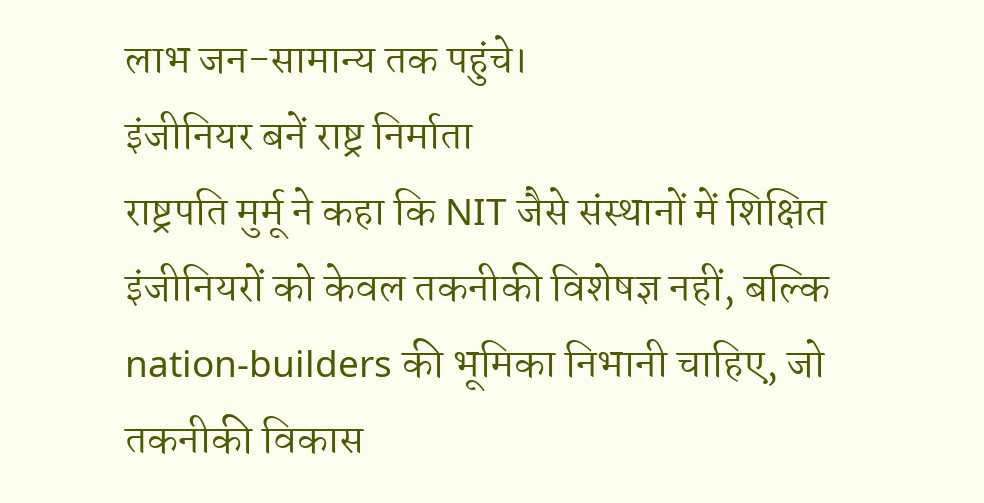लाभ जन-सामान्य तक पहुंचे।
इंजीनियर बनें राष्ट्र निर्माता
राष्ट्रपति मुर्मू ने कहा कि NIT जैसे संस्थानों में शिक्षित इंजीनियरों को केवल तकनीकी विशेषज्ञ नहीं, बल्कि nation-builders की भूमिका निभानी चाहिए, जो तकनीकी विकास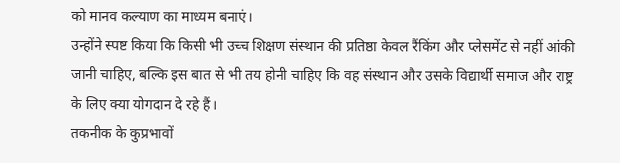को मानव कल्याण का माध्यम बनाएं।
उन्होंने स्पष्ट किया कि किसी भी उच्च शिक्षण संस्थान की प्रतिष्ठा केवल रैंकिंग और प्लेसमेंट से नहीं आंकी जानी चाहिए, बल्कि इस बात से भी तय होनी चाहिए कि वह संस्थान और उसके विद्यार्थी समाज और राष्ट्र के लिए क्या योगदान दे रहे हैं।
तकनीक के कुप्रभावों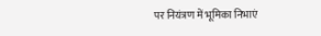पर नियंत्रण में भूमिका निभाएं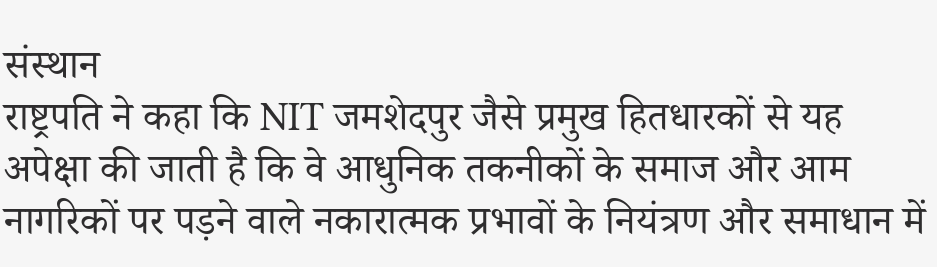संस्थान
राष्ट्रपति ने कहा कि NIT जमशेदपुर जैसे प्रमुख हितधारकों से यह अपेक्षा की जाती है कि वे आधुनिक तकनीकों के समाज और आम नागरिकों पर पड़ने वाले नकारात्मक प्रभावों के नियंत्रण और समाधान में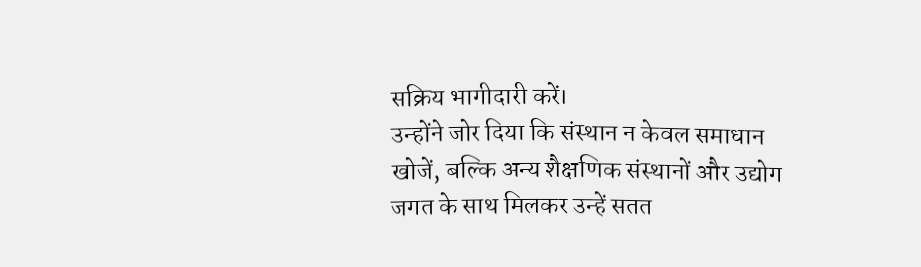सक्रिय भागीदारी करें।
उन्होंने जोर दिया कि संस्थान न केवल समाधान खोजें, बल्कि अन्य शैक्षणिक संस्थानों और उद्योग जगत के साथ मिलकर उन्हें सतत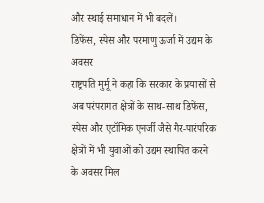और स्थाई समाधान में भी बदलें।
डिफेंस, स्पेस और परमाणु ऊर्जा में उद्यम के अवसर
राष्ट्रपति मुर्मू ने कहा कि सरकार के प्रयासों से अब परंपरागत क्षेत्रों के साथ-साथ डिफेंस, स्पेस और एटॉमिक एनर्जी जैसे गैर-पारंपरिक क्षेत्रों में भी युवाओं को उद्यम स्थापित करने के अवसर मिल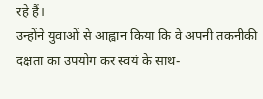रहे हैं।
उन्होंने युवाओं से आह्वान किया कि वे अपनी तकनीकी दक्षता का उपयोग कर स्वयं के साथ-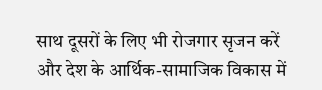साथ दूसरों के लिए भी रोजगार सृजन करें और देश के आर्थिक-सामाजिक विकास में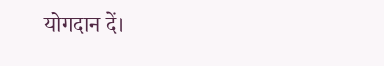योगदान दें।